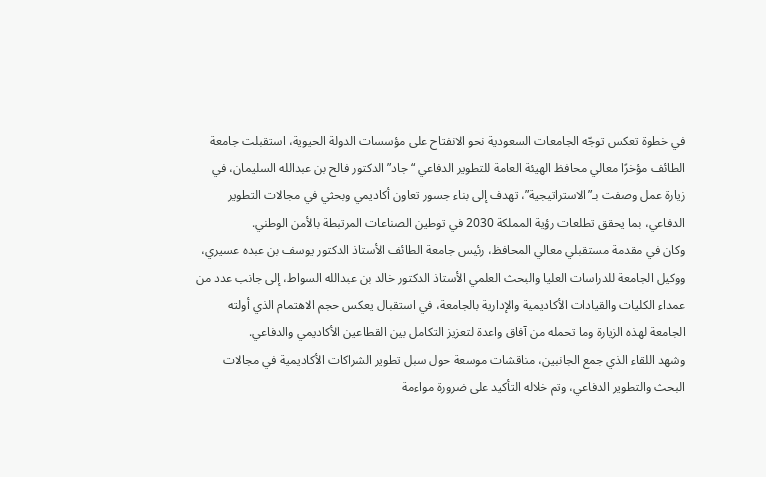في خطوة تعكس توجّه الجامعات السعودية نحو الانفتاح على مؤسسات الدولة الحيوية، استقبلت جامعة الطائف مؤخرًا معالي محافظ الهيئة العامة للتطوير الدفاعي “جاد” الدكتور فالح بن عبدالله السليمان، في زيارة عمل وصفت بـ”الاستراتيجية”، تهدف إلى بناء جسور تعاون أكاديمي وبحثي في مجالات التطوير الدفاعي، بما يحقق تطلعات رؤية المملكة 2030 في توطين الصناعات المرتبطة بالأمن الوطني.
وكان في مقدمة مستقبلي معالي المحافظ، رئيس جامعة الطائف الأستاذ الدكتور يوسف بن عبده عسيري، ووكيل الجامعة للدراسات العليا والبحث العلمي الأستاذ الدكتور خالد بن عبدالله السواط، إلى جانب عدد من عمداء الكليات والقيادات الأكاديمية والإدارية بالجامعة، في استقبال يعكس حجم الاهتمام الذي أولته الجامعة لهذه الزيارة وما تحمله من آفاق واعدة لتعزيز التكامل بين القطاعين الأكاديمي والدفاعي.
وشهد اللقاء الذي جمع الجانبين، مناقشات موسعة حول سبل تطوير الشراكات الأكاديمية في مجالات البحث والتطوير الدفاعي، وتم خلاله التأكيد على ضرورة مواءمة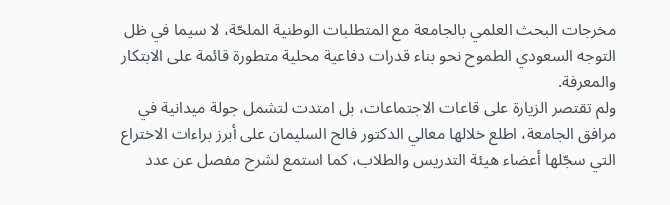مخرجات البحث العلمي بالجامعة مع المتطلبات الوطنية الملحّة، لا سيما في ظل التوجه السعودي الطموح نحو بناء قدرات دفاعية محلية متطورة قائمة على الابتكار والمعرفة.
ولم تقتصر الزيارة على قاعات الاجتماعات، بل امتدت لتشمل جولة ميدانية في مرافق الجامعة، اطلع خلالها معالي الدكتور فالح السليمان على أبرز براءات الاختراع التي سجّلها أعضاء هيئة التدريس والطلاب، كما استمع لشرح مفصل عن عدد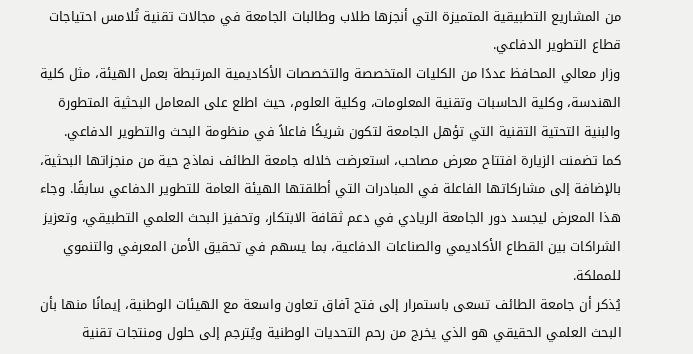من المشاريع التطبيقية المتميزة التي أنجزها طلاب وطالبات الجامعة في مجالات تقنية تُلامس احتياجات قطاع التطوير الدفاعي.
وزار معالي المحافظ عددًا من الكليات المتخصصة والتخصصات الأكاديمية المرتبطة بعمل الهيئة، مثل كلية الهندسة، وكلية الحاسبات وتقنية المعلومات، وكلية العلوم، حيث اطلع على المعامل البحثية المتطورة والبنية التحتية التقنية التي تؤهل الجامعة لتكون شريكًا فاعلاً في منظومة البحث والتطوير الدفاعي.
كما تضمنت الزيارة افتتاح معرض مصاحب، استعرضت خلاله جامعة الطائف نماذج حية من منجزاتها البحثية، بالإضافة إلى مشاركاتها الفاعلة في المبادرات التي أطلقتها الهيئة العامة للتطوير الدفاعي سابقًا. وجاء هذا المعرض ليجسد دور الجامعة الريادي في دعم ثقافة الابتكار، وتحفيز البحث العلمي التطبيقي، وتعزيز الشراكات بين القطاع الأكاديمي والصناعات الدفاعية، بما يسهم في تحقيق الأمن المعرفي والتنموي للمملكة.
يُذكر أن جامعة الطائف تسعى باستمرار إلى فتح آفاق تعاون واسعة مع الهيئات الوطنية، إيمانًا منها بأن البحث العلمي الحقيقي هو الذي يخرج من رحم التحديات الوطنية ويُترجم إلى حلول ومنتجات تقنية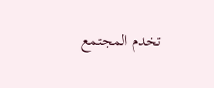تخدم المجتمع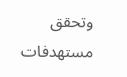وتحقق مستهدفات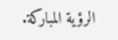الرؤية المباركة.